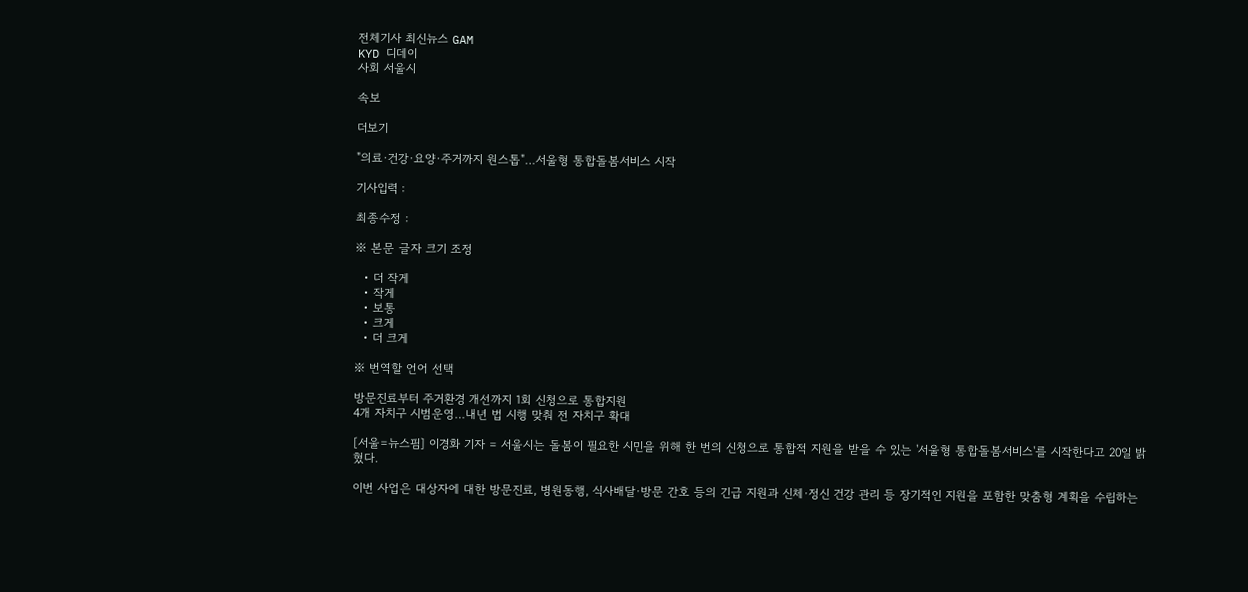전체기사 최신뉴스 GAM
KYD 디데이
사회 서울시

속보

더보기

"의료·건강·요양·주거까지 원스톱"…서울형 통합돌봄서비스 시작

기사입력 :

최종수정 :

※ 본문 글자 크기 조정

  • 더 작게
  • 작게
  • 보통
  • 크게
  • 더 크게

※ 번역할 언어 선택

방문진료부터 주거환경 개선까지 1회 신청으로 통합지원
4개 자치구 시범운영…내년 법 시행 맞춰 전 자치구 확대

[서울=뉴스핌] 이경화 기자 = 서울시는 돌봄이 필요한 시민을 위해 한 번의 신청으로 통합적 지원을 받을 수 있는 '서울형 통합돌봄서비스'를 시작한다고 20일 밝혔다.

이번 사업은 대상자에 대한 방문진료, 병원동행, 식사배달·방문 간호 등의 긴급 지원과 신체·정신 건강 관리 등 장기적인 지원을 포함한 맞춤형 계획을 수립하는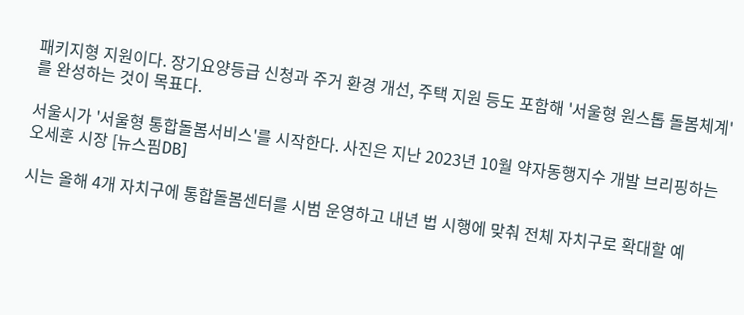패키지형 지원이다. 장기요양등급 신청과 주거 환경 개선, 주택 지원 등도 포함해 '서울형 원스톱 돌봄체계'를 완성하는 것이 목표다.

서울시가 '서울형 통합돌봄서비스'를 시작한다. 사진은 지난 2023년 10월 약자동행지수 개발 브리핑하는 오세훈 시장 [뉴스핌DB]

시는 올해 4개 자치구에 통합돌봄센터를 시범 운영하고 내년 법 시행에 맞춰 전체 자치구로 확대할 예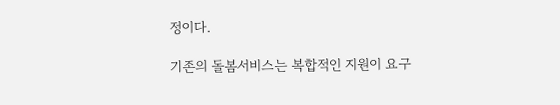정이다.

기존의 돌봄서비스는 복합적인 지원이 요구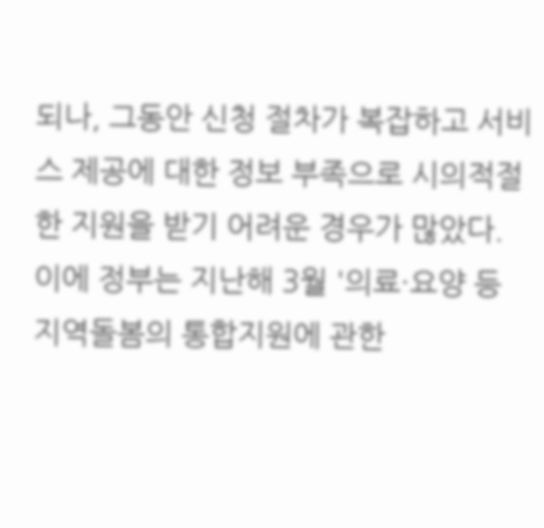되나, 그동안 신청 절차가 복잡하고 서비스 제공에 대한 정보 부족으로 시의적절한 지원을 받기 어려운 경우가 많았다. 이에 정부는 지난해 3월 '의료·요양 등 지역돌봄의 통합지원에 관한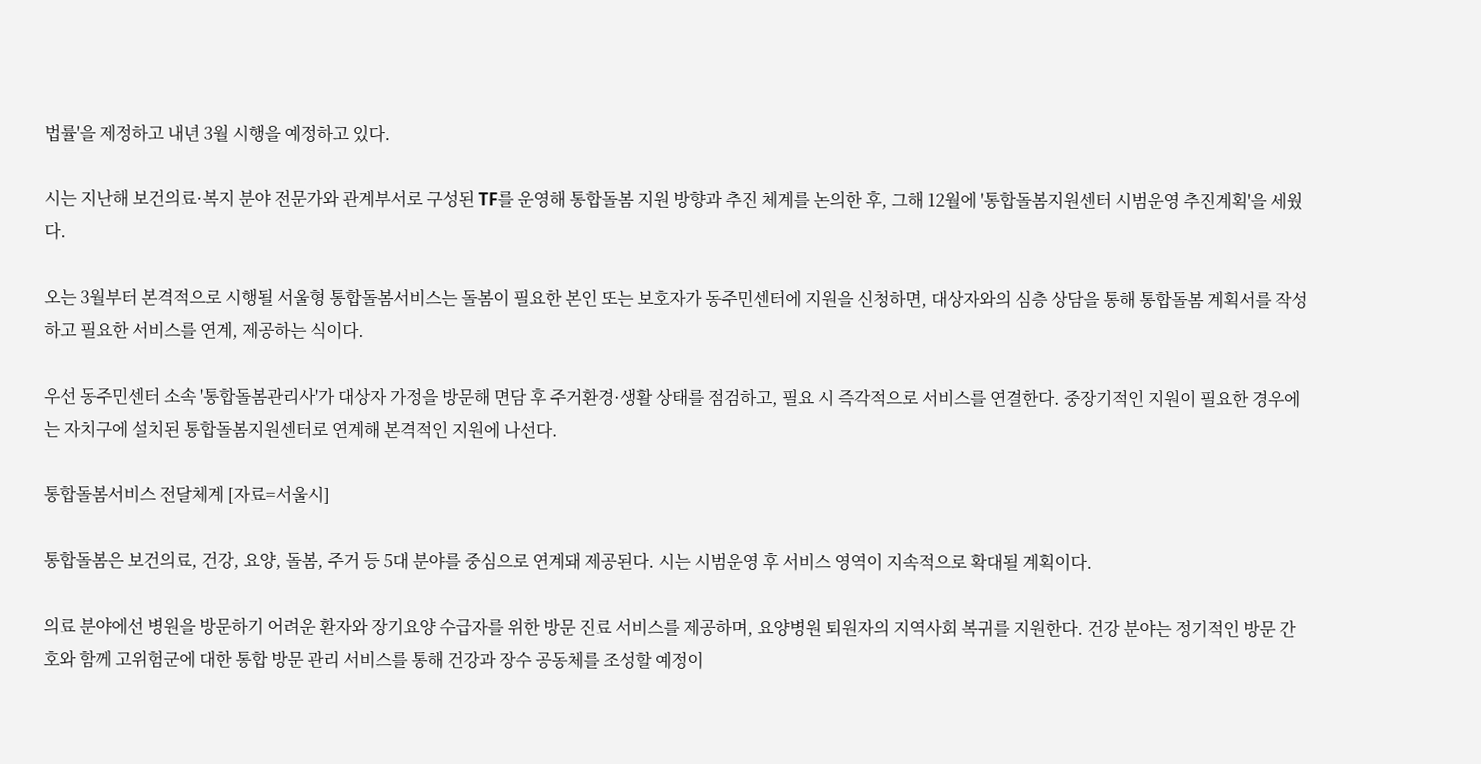법률'을 제정하고 내년 3월 시행을 예정하고 있다.

시는 지난해 보건의료·복지 분야 전문가와 관계부서로 구성된 TF를 운영해 통합돌봄 지원 방향과 추진 체계를 논의한 후, 그해 12월에 '통합돌봄지원센터 시범운영 추진계획'을 세웠다.

오는 3월부터 본격적으로 시행될 서울형 통합돌봄서비스는 돌봄이 필요한 본인 또는 보호자가 동주민센터에 지원을 신청하면, 대상자와의 심층 상담을 통해 통합돌봄 계획서를 작성하고 필요한 서비스를 연계, 제공하는 식이다.

우선 동주민센터 소속 '통합돌봄관리사'가 대상자 가정을 방문해 면담 후 주거환경·생활 상태를 점검하고, 필요 시 즉각적으로 서비스를 연결한다. 중장기적인 지원이 필요한 경우에는 자치구에 설치된 통합돌봄지원센터로 연계해 본격적인 지원에 나선다.

통합돌봄서비스 전달체계 [자료=서울시]

통합돌봄은 보건의료, 건강, 요양, 돌봄, 주거 등 5대 분야를 중심으로 연계돼 제공된다. 시는 시범운영 후 서비스 영역이 지속적으로 확대될 계획이다.

의료 분야에선 병원을 방문하기 어려운 환자와 장기요양 수급자를 위한 방문 진료 서비스를 제공하며, 요양병원 퇴원자의 지역사회 복귀를 지원한다. 건강 분야는 정기적인 방문 간호와 함께 고위험군에 대한 통합 방문 관리 서비스를 통해 건강과 장수 공동체를 조성할 예정이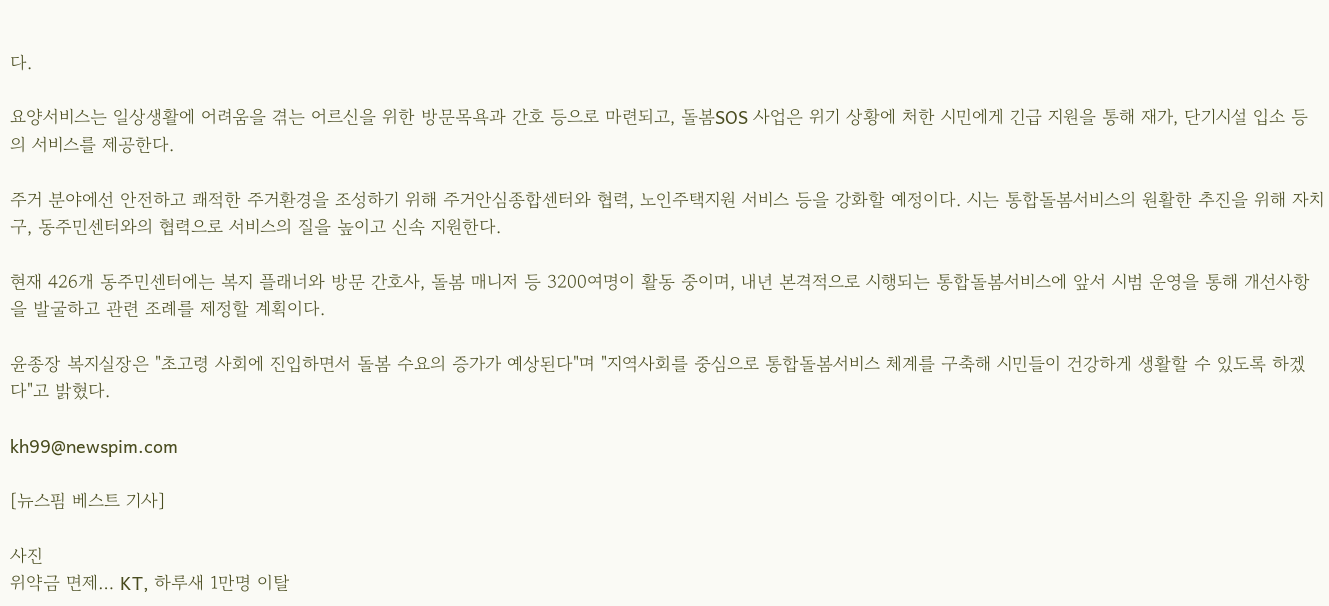다.

요양서비스는 일상생활에 어려움을 겪는 어르신을 위한 방문목욕과 간호 등으로 마련되고, 돌봄SOS 사업은 위기 상황에 처한 시민에게 긴급 지원을 통해 재가, 단기시설 입소 등의 서비스를 제공한다.

주거 분야에선 안전하고 쾌적한 주거환경을 조성하기 위해 주거안심종합센터와 협력, 노인주택지원 서비스 등을 강화할 예정이다. 시는 통합돌봄서비스의 원활한 추진을 위해 자치구, 동주민센터와의 협력으로 서비스의 질을 높이고 신속 지원한다.

현재 426개 동주민센터에는 복지 플래너와 방문 간호사, 돌봄 매니저 등 3200여명이 활동 중이며, 내년 본격적으로 시행되는 통합돌봄서비스에 앞서 시범 운영을 통해 개선사항을 발굴하고 관련 조례를 제정할 계획이다.

윤종장 복지실장은 "초고령 사회에 진입하면서 돌봄 수요의 증가가 예상된다"며 "지역사회를 중심으로 통합돌봄서비스 체계를 구축해 시민들이 건강하게 생활할 수 있도록 하겠다"고 밝혔다.

kh99@newspim.com

[뉴스핌 베스트 기사]

사진
위약금 면제… KT, 하루새 1만명 이탈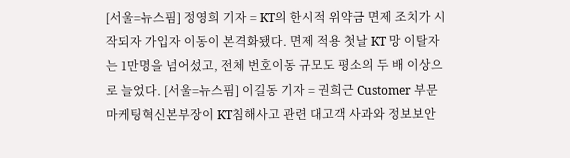[서울=뉴스핌] 정영희 기자 = KT의 한시적 위약금 면제 조치가 시작되자 가입자 이동이 본격화됐다. 면제 적용 첫날 KT 망 이탈자는 1만명을 넘어섰고, 전체 번호이동 규모도 평소의 두 배 이상으로 늘었다. [서울=뉴스핌] 이길동 기자 = 권희근 Customer 부문 마케팅혁신본부장이 KT침해사고 관련 대고객 사과와 정보보안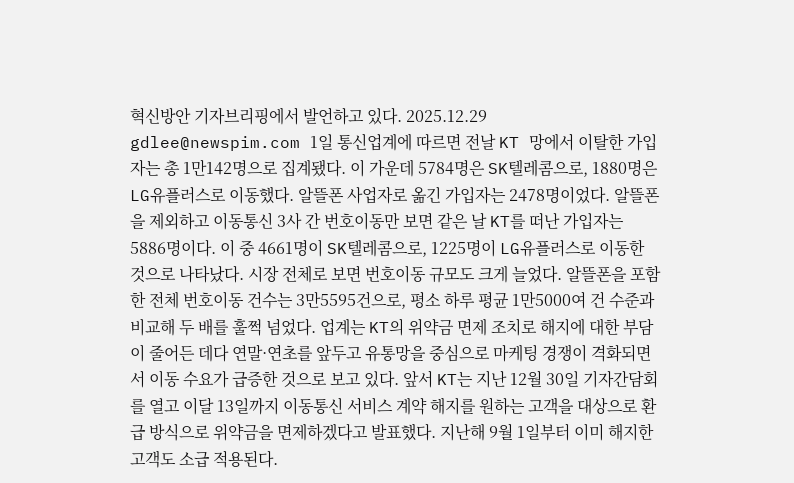혁신방안 기자브리핑에서 발언하고 있다. 2025.12.29 gdlee@newspim.com 1일 통신업계에 따르면 전날 KT 망에서 이탈한 가입자는 총 1만142명으로 집계됐다. 이 가운데 5784명은 SK텔레콤으로, 1880명은 LG유플러스로 이동했다. 알뜰폰 사업자로 옮긴 가입자는 2478명이었다. 알뜰폰을 제외하고 이동통신 3사 간 번호이동만 보면 같은 날 KT를 떠난 가입자는 5886명이다. 이 중 4661명이 SK텔레콤으로, 1225명이 LG유플러스로 이동한 것으로 나타났다. 시장 전체로 보면 번호이동 규모도 크게 늘었다. 알뜰폰을 포함한 전체 번호이동 건수는 3만5595건으로, 평소 하루 평균 1만5000여 건 수준과 비교해 두 배를 훌쩍 넘었다. 업계는 KT의 위약금 면제 조치로 해지에 대한 부담이 줄어든 데다 연말·연초를 앞두고 유통망을 중심으로 마케팅 경쟁이 격화되면서 이동 수요가 급증한 것으로 보고 있다. 앞서 KT는 지난 12월 30일 기자간담회를 열고 이달 13일까지 이동통신 서비스 계약 해지를 원하는 고객을 대상으로 환급 방식으로 위약금을 면제하겠다고 발표했다. 지난해 9월 1일부터 이미 해지한 고객도 소급 적용된다.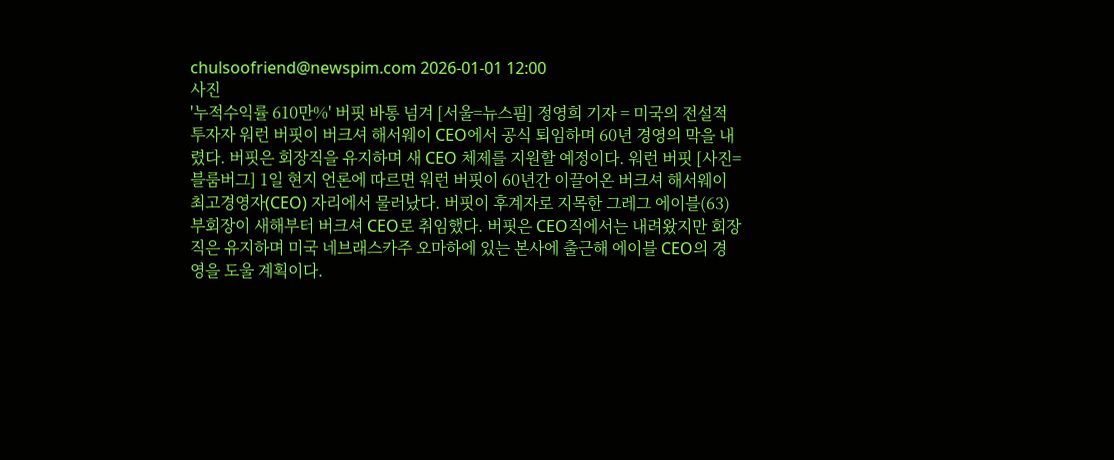chulsoofriend@newspim.com 2026-01-01 12:00
사진
'누적수익률 610만%' 버핏 바통 넘겨 [서울=뉴스핌] 정영희 기자 = 미국의 전설적 투자자 워런 버핏이 버크셔 해서웨이 CEO에서 공식 퇴임하며 60년 경영의 막을 내렸다. 버핏은 회장직을 유지하며 새 CEO 체제를 지원할 예정이다. 워런 버핏 [사진=블룸버그] 1일 현지 언론에 따르면 워런 버핏이 60년간 이끌어온 버크셔 해서웨이 최고경영자(CEO) 자리에서 물러났다. 버핏이 후계자로 지목한 그레그 에이블(63) 부회장이 새해부터 버크셔 CEO로 취임했다. 버핏은 CEO직에서는 내려왔지만 회장직은 유지하며 미국 네브래스카주 오마하에 있는 본사에 출근해 에이블 CEO의 경영을 도울 계획이다.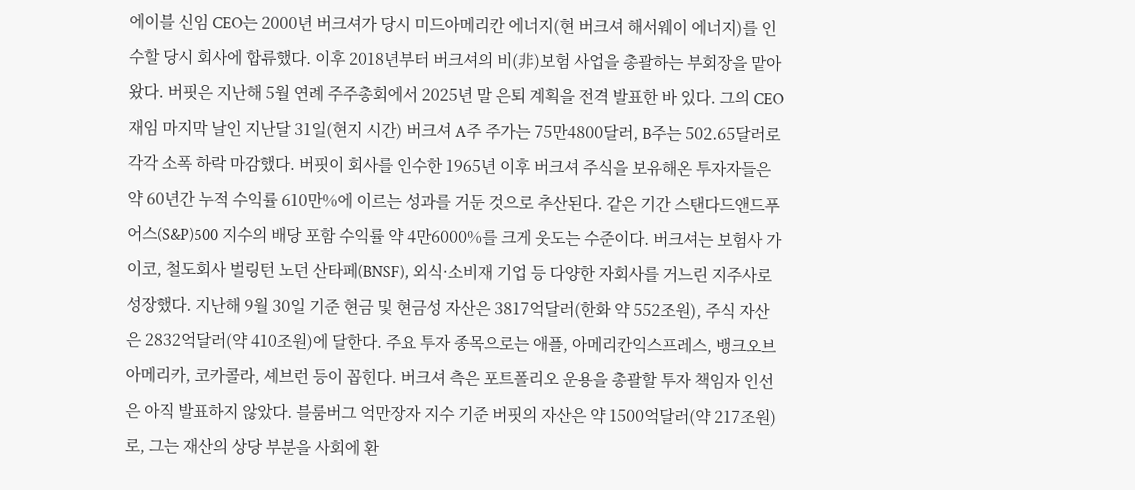에이블 신임 CEO는 2000년 버크셔가 당시 미드아메리칸 에너지(현 버크셔 해서웨이 에너지)를 인수할 당시 회사에 합류했다. 이후 2018년부터 버크셔의 비(非)보험 사업을 총괄하는 부회장을 맡아왔다. 버핏은 지난해 5월 연례 주주총회에서 2025년 말 은퇴 계획을 전격 발표한 바 있다. 그의 CEO 재임 마지막 날인 지난달 31일(현지 시간) 버크셔 A주 주가는 75만4800달러, B주는 502.65달러로 각각 소폭 하락 마감했다. 버핏이 회사를 인수한 1965년 이후 버크셔 주식을 보유해온 투자자들은 약 60년간 누적 수익률 610만%에 이르는 성과를 거둔 것으로 추산된다. 같은 기간 스탠다드앤드푸어스(S&P)500 지수의 배당 포함 수익률 약 4만6000%를 크게 웃도는 수준이다. 버크셔는 보험사 가이코, 철도회사 벌링턴 노던 산타페(BNSF), 외식·소비재 기업 등 다양한 자회사를 거느린 지주사로 성장했다. 지난해 9월 30일 기준 현금 및 현금성 자산은 3817억달러(한화 약 552조원), 주식 자산은 2832억달러(약 410조원)에 달한다. 주요 투자 종목으로는 애플, 아메리칸익스프레스, 뱅크오브아메리카, 코카콜라, 셰브런 등이 꼽힌다. 버크셔 측은 포트폴리오 운용을 총괄할 투자 책임자 인선은 아직 발표하지 않았다. 블룸버그 억만장자 지수 기준 버핏의 자산은 약 1500억달러(약 217조원)로, 그는 재산의 상당 부분을 사회에 환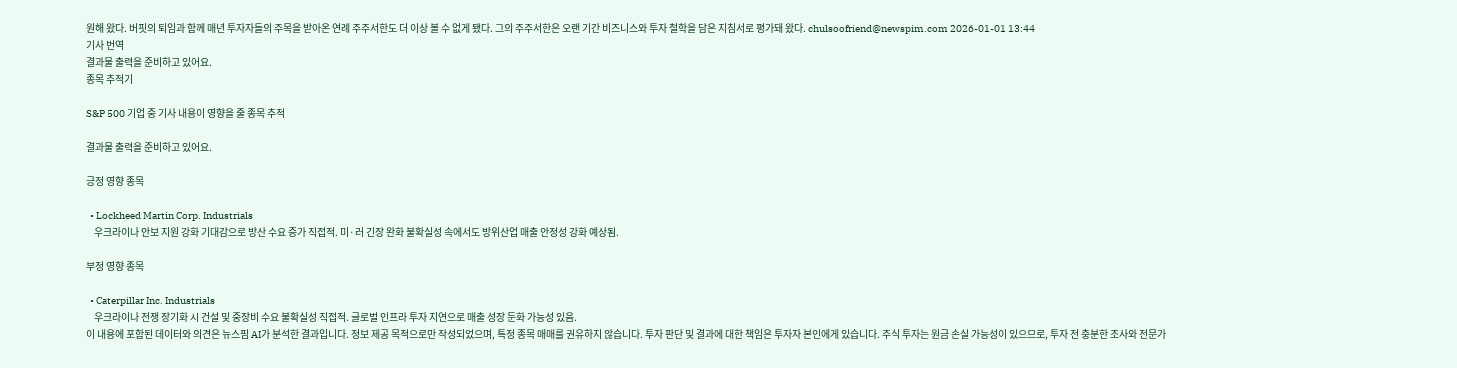원해 왔다. 버핏의 퇴임과 함께 매년 투자자들의 주목을 받아온 연례 주주서한도 더 이상 볼 수 없게 됐다. 그의 주주서한은 오랜 기간 비즈니스와 투자 철학을 담은 지침서로 평가돼 왔다. chulsoofriend@newspim.com 2026-01-01 13:44
기사 번역
결과물 출력을 준비하고 있어요.
종목 추적기

S&P 500 기업 중 기사 내용이 영향을 줄 종목 추적

결과물 출력을 준비하고 있어요.

긍정 영향 종목

  • Lockheed Martin Corp. Industrials
    우크라이나 안보 지원 강화 기대감으로 방산 수요 증가 직접적. 미·러 긴장 완화 불확실성 속에서도 방위산업 매출 안정성 강화 예상됨.

부정 영향 종목

  • Caterpillar Inc. Industrials
    우크라이나 전쟁 장기화 시 건설 및 중장비 수요 불확실성 직접적. 글로벌 인프라 투자 지연으로 매출 성장 둔화 가능성 있음.
이 내용에 포함된 데이터와 의견은 뉴스핌 AI가 분석한 결과입니다. 정보 제공 목적으로만 작성되었으며, 특정 종목 매매를 권유하지 않습니다. 투자 판단 및 결과에 대한 책임은 투자자 본인에게 있습니다. 주식 투자는 원금 손실 가능성이 있으므로, 투자 전 충분한 조사와 전문가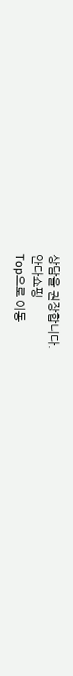상담을 권장합니다.
안다쇼핑
Top으로 이동